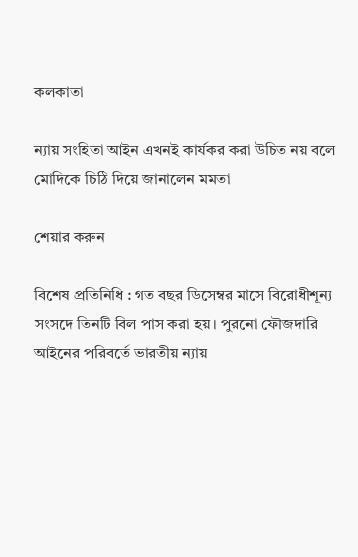কলকাতা

ন্যায় সংহিতা আইন এখনই কার্যকর করা উচিত নয় বলে মোদিকে চিঠি দিয়ে জানালেন মমতা

শেয়ার করুন

বিশেষ প্রতিনিধি : গত বছর ডিসেম্বর মাসে বিরোধীশূন্য সংসদে তিনটি বিল পাস করা হয়। পুরনো ফৌজদারি আইনের পরিবর্তে ভারতীয় ন্যায়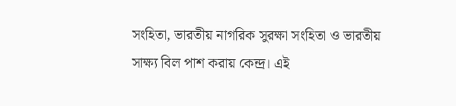সংহিতা, ভারতীয় নাগরিক সুরক্ষা সংহিতা ও ভারতীয় সাক্ষ্য বিল পাশ করায় কেন্দ্র। এই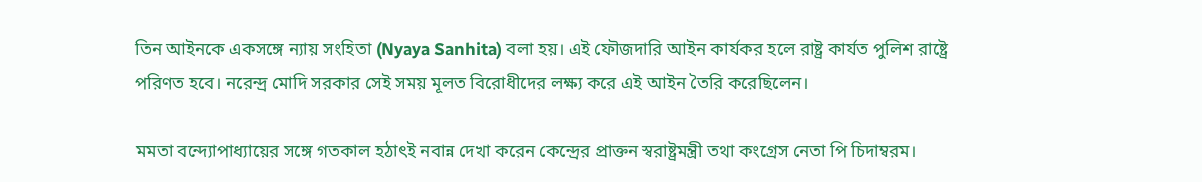তিন আইনকে একসঙ্গে ন্যায় সংহিতা (Nyaya Sanhita) বলা হয়। এই ফৌজদারি আইন কার্যকর হলে রাষ্ট্র কার্যত পুলিশ রাষ্ট্রে পরিণত হবে। নরেন্দ্র মোদি সরকার সেই সময় মূলত বিরোধীদের লক্ষ্য করে এই আইন তৈরি করেছিলেন।

মমতা বন্দ্যোপাধ্যায়ের সঙ্গে গতকাল হঠাৎই নবান্ন দেখা করেন কেন্দ্রের প্রাক্তন স্বরাষ্ট্রমন্ত্রী তথা কংগ্রেস নেতা পি চিদাম্বরম।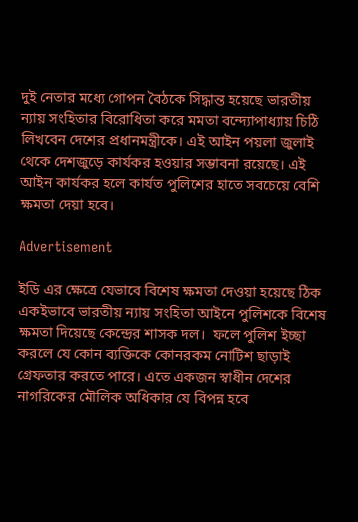দুই নেতার মধ্যে গোপন বৈঠকে সিদ্ধান্ত হয়েছে ভারতীয় ন্যায় সংহিতার বিরোধিতা করে মমতা বন্দ্যোপাধ্যায় চিঠি লিখবেন দেশের প্রধানমন্ত্রীকে। এই আইন পয়লা জুলাই থেকে দেশজুড়ে কার্যকর হওয়ার সম্ভাবনা রয়েছে। এই আইন কার্যকর হলে কার্যত পুলিশের হাতে সবচেয়ে বেশি ক্ষমতা দেয়া হবে।

Advertisement

ইডি এর ক্ষেত্রে যেভাবে বিশেষ ক্ষমতা দেওয়া হয়েছে ঠিক একইভাবে ভারতীয় ন্যায় সংহিতা আইনে পুলিশকে বিশেষ ক্ষমতা দিয়েছে কেন্দ্রের শাসক দল।  ফলে পুলিশ ইচ্ছা করলে যে কোন ব্যক্তিকে কোনরকম নোটিশ ছাড়াই গ্রেফতার করতে পারে। এতে একজন স্বাধীন দেশের নাগরিকের মৌলিক অধিকার যে বিপন্ন হবে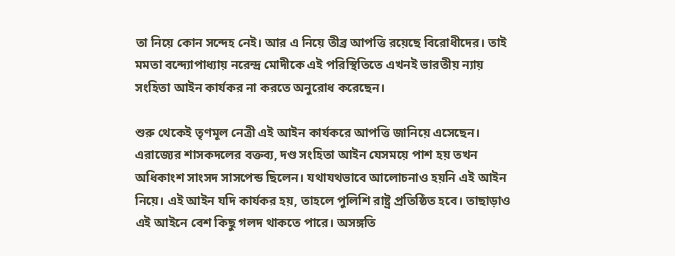তা নিয়ে কোন সন্দেহ নেই। আর এ নিয়ে তীব্র আপত্তি রয়েছে বিরোধীদের। তাই মমতা বন্দ্যোপাধ্যায় নরেন্দ্র মোদীকে এই পরিস্থিতিতে এখনই ভারতীয় ন্যায় সংহিতা আইন কার্যকর না করতে অনুরোধ করেছেন।

শুরু থেকেই তৃণমূল নেত্রী এই আইন কার্যকরে আপত্তি জানিয়ে এসেছেন। এরাজ্যের শাসকদলের বক্তব্য, দণ্ড সংহিতা আইন যেসময়ে পাশ হয় তখন অধিকাংশ সাংসদ সাসপেন্ড ছিলেন। যথাযথভাবে আলোচনাও হয়নি এই আইন নিয়ে। এই আইন যদি কার্যকর হয়, তাহলে পুলিশি রাষ্ট্র প্রতিষ্ঠিত হবে। তাছাড়াও এই আইনে বেশ কিছু গলদ থাকতে পারে। অসঙ্গতি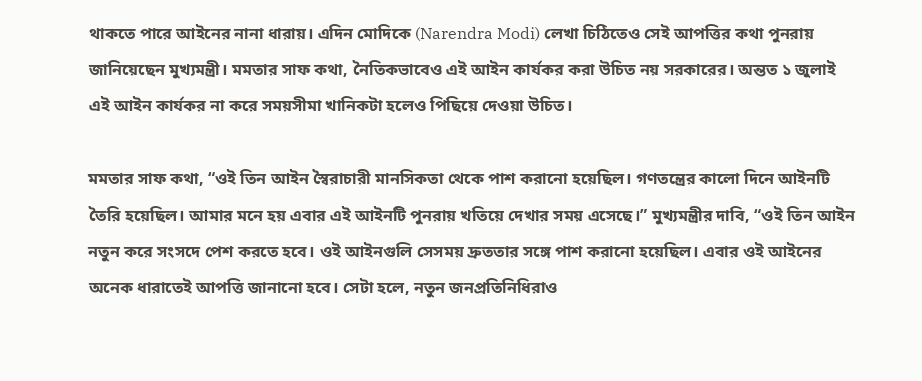থাকতে পারে আইনের নানা ধারায়। এদিন মোদিকে (Narendra Modi) লেখা চিঠিতেও সেই আপত্তির কথা পুনরায় জানিয়েছেন মুখ্যমন্ত্রী। মমতার সাফ কথা, নৈতিকভাবেও এই আইন কার্যকর করা উচিত নয় সরকারের। অন্তত ১ জুলাই এই আইন কার্যকর না করে সময়সীমা খানিকটা হলেও পিছিয়ে দেওয়া উচিত।

মমতার সাফ কথা, “ওই তিন আইন স্বৈরাচারী মানসিকতা থেকে পাশ করানো হয়েছিল। গণতন্ত্রের কালো দিনে আইনটি তৈরি হয়েছিল। আমার মনে হয় এবার এই আইনটি পুনরায় খতিয়ে দেখার সময় এসেছে।” মুখ্যমন্ত্রীর দাবি, “ওই তিন আইন নতুন করে সংসদে পেশ করতে হবে। ওই আইনগুলি সেসময় দ্রুততার সঙ্গে পাশ করানো হয়েছিল। এবার ওই আইনের অনেক ধারাতেই আপত্তি জানানো হবে। সেটা হলে, নতুন জনপ্রতিনিধিরাও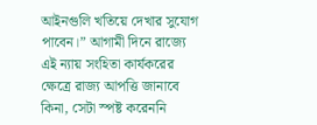আইনগুলি খতিয়ে দেখার সুযোগ পাবেন।” আগামী দিনে রাজ্যে এই ন্যায় সংহিতা কার্যকরের ক্ষেত্রে রাজ্য আপত্তি জানাবে কিনা, সেটা স্পষ্ট করেননি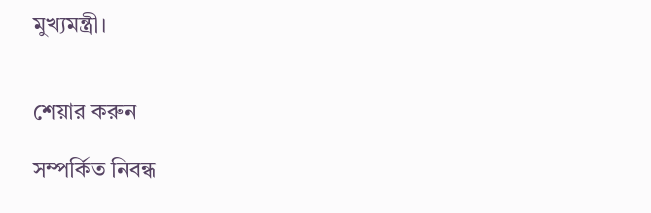মুখ্যমন্ত্রী।


শেয়ার করুন

সম্পর্কিত নিবন্ধ